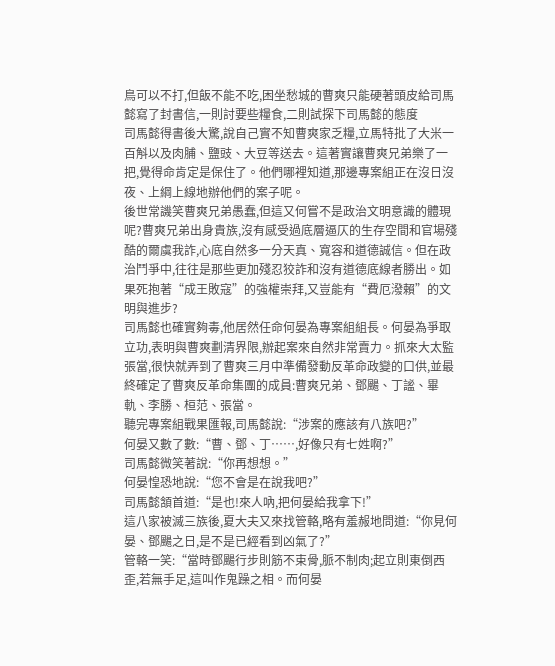鳥可以不打,但飯不能不吃,困坐愁城的曹爽只能硬著頭皮給司馬懿寫了封書信,一則討要些糧食,二則試探下司馬懿的態度
司馬懿得書後大驚,說自己實不知曹爽家乏糧,立馬特批了大米一百斛以及肉脯、鹽豉、大豆等送去。這著實讓曹爽兄弟樂了一把,覺得命肯定是保住了。他們哪裡知道,那邊專案組正在沒日沒夜、上綱上線地辦他們的案子呢。
後世常譏笑曹爽兄弟愚蠢,但這又何嘗不是政治文明意識的體現呢?曹爽兄弟出身貴族,沒有感受過底層逼仄的生存空間和官場殘酷的爾虞我詐,心底自然多一分天真、寬容和道德誠信。但在政治鬥爭中,往往是那些更加殘忍狡詐和沒有道德底線者勝出。如果死抱著“成王敗寇”的強權崇拜,又豈能有“費厄潑賴”的文明與進步?
司馬懿也確實夠毒,他居然任命何晏為專案組組長。何晏為爭取立功,表明與曹爽劃清界限,辦起案來自然非常賣力。抓來大太監張當,很快就弄到了曹爽三月中準備發動反革命政變的口供,並最終確定了曹爽反革命集團的成員:曹爽兄弟、鄧颺、丁謐、畢軌、李勝、桓范、張當。
聽完專案組戰果匯報,司馬懿說:“涉案的應該有八族吧?”
何晏又數了數:“曹、鄧、丁……,好像只有七姓啊?”
司馬懿微笑著說:“你再想想。”
何晏惶恐地說:“您不會是在說我吧?”
司馬懿頷首道:“是也!來人吶,把何晏給我拿下!”
這八家被滅三族後,夏大夫又來找管輅,略有羞赧地問道:“你見何晏、鄧颺之日,是不是已經看到凶氣了?”
管輅一笑:“當時鄧颺行步則筋不束骨,脈不制肉;起立則東倒西歪,若無手足,這叫作鬼躁之相。而何晏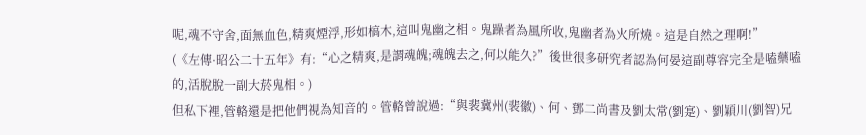呢,魂不守舍,面無血色,精爽煙浮,形如槁木,這叫鬼幽之相。鬼躁者為風所收,鬼幽者為火所燒。這是自然之理啊!”
(《左傳·昭公二十五年》有:“心之精爽,是謂魂魄;魂魄去之,何以能久?”後世很多研究者認為何晏這副尊容完全是嗑藥嗑的,活脫脫一副大菸鬼相。)
但私下裡,管輅還是把他們視為知音的。管輅曾說過:“與裴冀州(裴徽)、何、鄧二尚書及劉太常(劉寔)、劉穎川(劉智)兄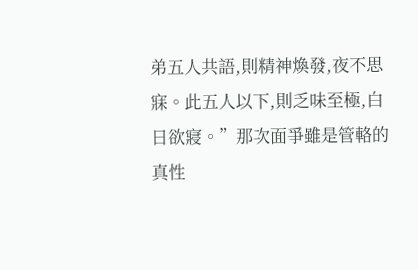弟五人共語,則精神煥發,夜不思寐。此五人以下,則乏味至極,白日欲寢。”那次面爭雖是管輅的真性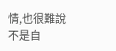情,也很難說不是自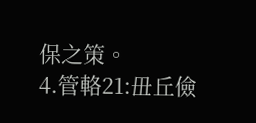保之策。
4.管輅21:毌丘儉